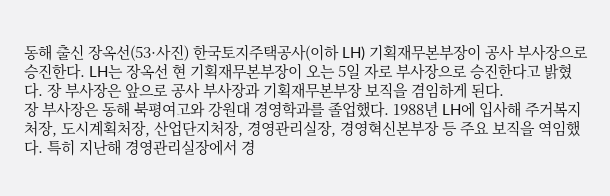동해 출신 장옥선(53·사진) 한국토지주택공사(이하 LH) 기획재무본부장이 공사 부사장으로 승진한다. LH는 장옥선 현 기획재무본부장이 오는 5일 자로 부사장으로 승진한다고 밝혔다. 장 부사장은 앞으로 공사 부사장과 기획재무본부장 보직을 겸임하게 된다.
장 부사장은 동해 북평여고와 강원대 경영학과를 졸업했다. 1988년 LH에 입사해 주거복지처장, 도시계획처장, 산업단지처장, 경영관리실장, 경영혁신본부장 등 주요 보직을 역임했다. 특히 지난해 경영관리실장에서 경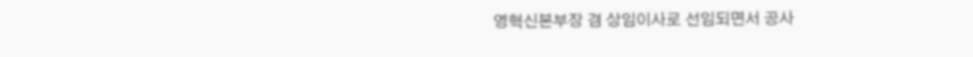영혁신본부장 겸 상임이사로 선임되면서 공사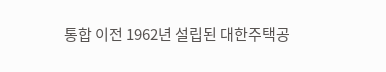통합 이전 1962년 설립된 대한주택공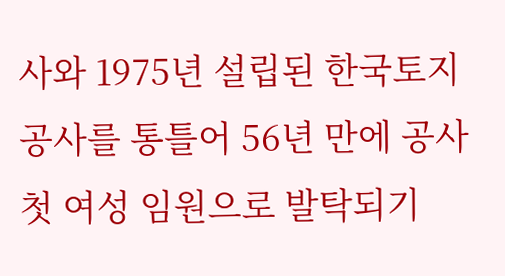사와 1975년 설립된 한국토지공사를 통틀어 56년 만에 공사 첫 여성 임원으로 발탁되기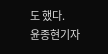도 했다.
윤종현기자